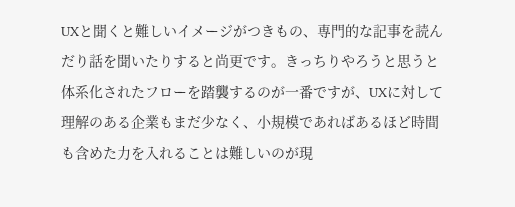UXと聞くと難しいイメージがつきもの、専門的な記事を読んだり話を聞いたりすると尚更です。きっちりやろうと思うと体系化されたフローを踏襲するのが一番ですが、UXに対して理解のある企業もまだ少なく、小規模であればあるほど時間も含めた力を入れることは難しいのが現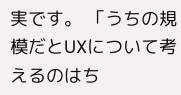実です。 「うちの規模だとUXについて考えるのはち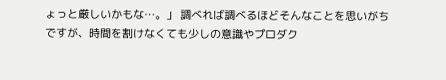ょっと厳しいかもな…。」 調べれば調べるほどそんなことを思いがちですが、時間を割けなくても少しの意識やプロダク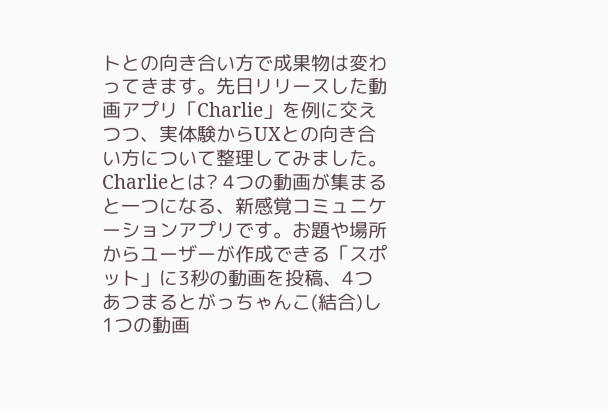トとの向き合い方で成果物は変わってきます。先日リリースした動画アプリ「Charlie」を例に交えつつ、実体験からUXとの向き合い方について整理してみました。 Charlieとは? 4つの動画が集まると一つになる、新感覚コミュニケーションアプリです。お題や場所からユーザーが作成できる「スポット」に3秒の動画を投稿、4つあつまるとがっちゃんこ(結合)し1つの動画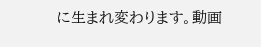に生まれ変わります。動画